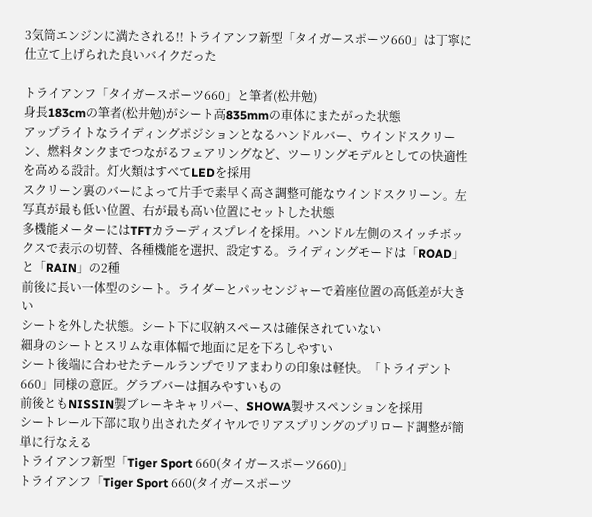3気筒エンジンに満たされる!! トライアンフ新型「タイガースポーツ660」は丁寧に仕立て上げられた良いバイクだった

トライアンフ「タイガースポーツ660」と筆者(松井勉)
身長183cmの筆者(松井勉)がシート高835mmの車体にまたがった状態
アップライトなライディングポジションとなるハンドルバー、ウインドスクリーン、燃料タンクまでつながるフェアリングなど、ツーリングモデルとしての快適性を高める設計。灯火類はすべてLEDを採用
スクリーン裏のバーによって片手で素早く高さ調整可能なウインドスクリーン。左写真が最も低い位置、右が最も高い位置にセットした状態
多機能メーターにはTFTカラーディスプレイを採用。ハンドル左側のスイッチボックスで表示の切替、各種機能を選択、設定する。ライディングモードは「ROAD」と「RAIN」の2種
前後に長い一体型のシート。ライダーとパッセンジャーで着座位置の高低差が大きい
シートを外した状態。シート下に収納スペースは確保されていない
細身のシートとスリムな車体幅で地面に足を下ろしやすい
シート後端に合わせたテールランプでリアまわりの印象は軽快。「トライデント660」同様の意匠。グラブバーは掴みやすいもの
前後ともNISSIN製ブレーキキャリパー、SHOWA製サスペンションを採用
シートレール下部に取り出されたダイヤルでリアスプリングのプリロード調整が簡単に行なえる
トライアンフ新型「Tiger Sport 660(タイガースポーツ660)」
トライアンフ「Tiger Sport 660(タイガースポーツ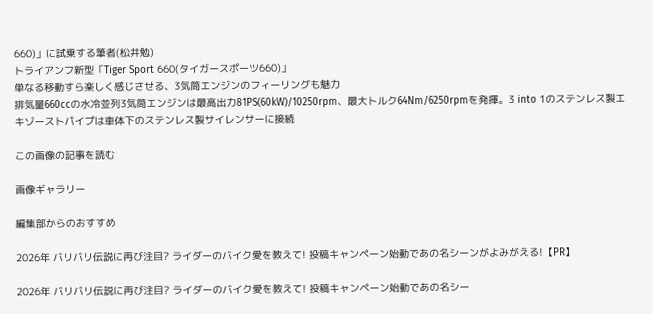660)」に試乗する筆者(松井勉)
トライアンフ新型「Tiger Sport 660(タイガースポーツ660)」
単なる移動すら楽しく感じさせる、3気筒エンジンのフィーリングも魅力
排気量660ccの水冷並列3気筒エンジンは最高出力81PS(60kW)/10250rpm、最大トルク64Nm/6250rpmを発揮。3 into 1のステンレス製エキゾーストパイプは車体下のステンレス製サイレンサーに接続

この画像の記事を読む

画像ギャラリー

編集部からのおすすめ

2026年 バリバリ伝説に再び注目? ライダーのバイク愛を教えて! 投稿キャンペーン始動であの名シーンがよみがえる!【PR】

2026年 バリバリ伝説に再び注目? ライダーのバイク愛を教えて! 投稿キャンペーン始動であの名シー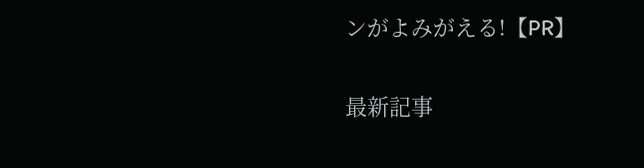ンがよみがえる!【PR】

最新記事